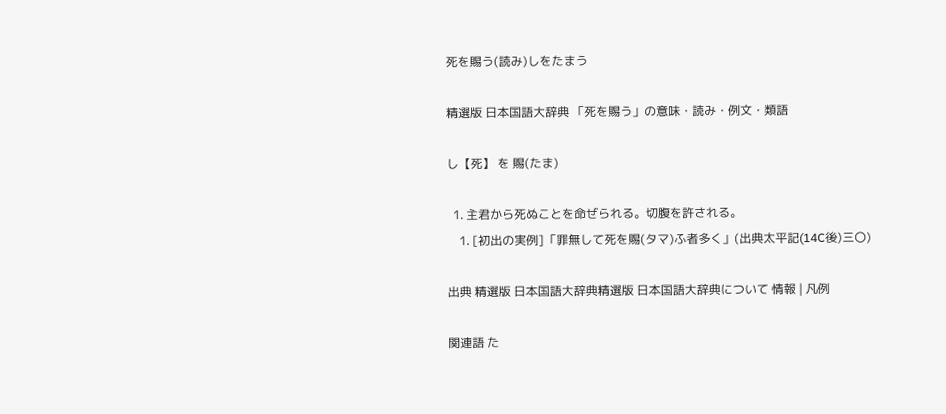死を賜う(読み)しをたまう

精選版 日本国語大辞典 「死を賜う」の意味・読み・例文・類語

し【死】 を 賜(たま)

  1. 主君から死ぬことを命ぜられる。切腹を許される。
    1. [初出の実例]「罪無して死を賜(タマ)ふ者多く」(出典太平記(14C後)三〇)

出典 精選版 日本国語大辞典精選版 日本国語大辞典について 情報 | 凡例

関連語 た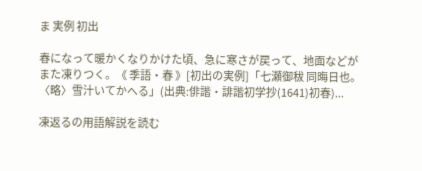ま 実例 初出

春になって暖かくなりかけた頃、急に寒さが戻って、地面などがまた凍りつく。《 季語・春 》[初出の実例]「七瀬御秡 同晦日也。〈略〉雪汁いてかへる」(出典:俳諧・誹諧初学抄(1641)初春)...

凍返るの用語解説を読む